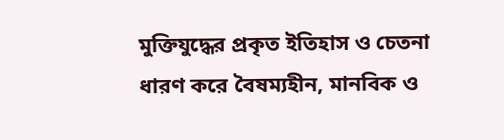মুক্তিযুদ্ধের প্রকৃত ইতিহাস ও চেতনা ধারণ করে বৈষম্যহীন, মানবিক ও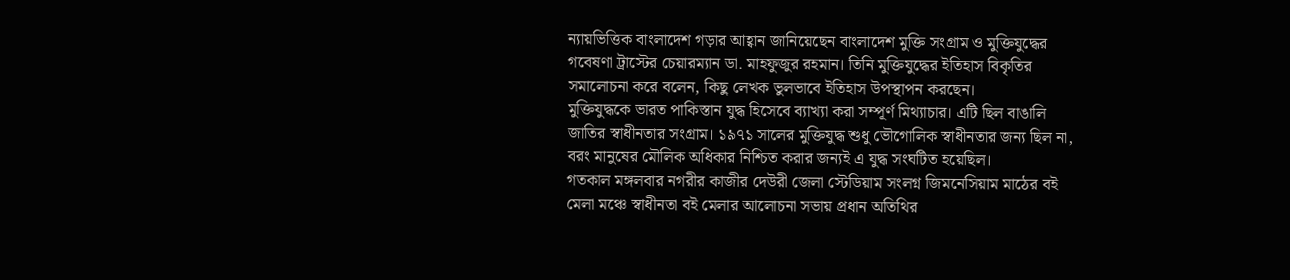ন্যায়ভিত্তিক বাংলাদেশ গড়ার আহ্বান জানিয়েছেন বাংলাদেশ মুক্তি সংগ্রাম ও মুক্তিযুদ্ধের গবেষণা ট্রাস্টের চেয়ারম্যান ডা. মাহফুজুর রহমান। তিনি মুক্তিযুদ্ধের ইতিহাস বিকৃতির সমালোচনা করে বলেন, কিছু লেখক ভুলভাবে ইতিহাস উপস্থাপন করছেন।
মুক্তিযুদ্ধকে ভারত পাকিস্তান যুদ্ধ হিসেবে ব্যাখ্যা করা সম্পূর্ণ মিথ্যাচার। এটি ছিল বাঙালি জাতির স্বাধীনতার সংগ্রাম। ১৯৭১ সালের মুক্তিযুদ্ধ শুধু ভৌগোলিক স্বাধীনতার জন্য ছিল না, বরং মানুষের মৌলিক অধিকার নিশ্চিত করার জন্যই এ যুদ্ধ সংঘটিত হয়েছিল।
গতকাল মঙ্গলবার নগরীর কাজীর দেউরী জেলা স্টেডিয়াম সংলগ্ন জিমনেসিয়াম মাঠের বই মেলা মঞ্চে স্বাধীনতা বই মেলার আলোচনা সভায় প্রধান অতিথির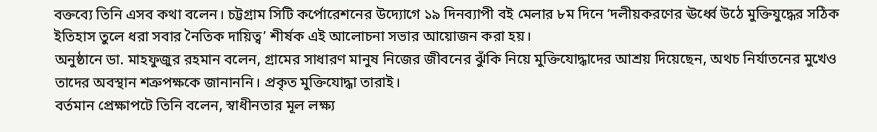বক্তব্যে তিনি এসব কথা বলেন। চট্টগ্রাম সিটি কর্পোরেশনের উদ্যোগে ১৯ দিনব্যাপী বই মেলার ৮ম দিনে ‘দলীয়করণের ঊর্ধ্বে উঠে মুক্তিযুদ্ধের সঠিক ইতিহাস তুলে ধরা সবার নৈতিক দায়িত্ব’ শীর্ষক এই আলোচনা সভার আয়োজন করা হয়।
অনুষ্ঠানে ডা. মাহফুজুর রহমান বলেন, গ্রামের সাধারণ মানুষ নিজের জীবনের ঝুঁকি নিয়ে মুক্তিযোদ্ধাদের আশ্রয় দিয়েছেন, অথচ নির্যাতনের মুখেও তাদের অবস্থান শত্রুপক্ষকে জানাননি। প্রকৃত মুক্তিযোদ্ধা তারাই।
বর্তমান প্রেক্ষাপটে তিনি বলেন, স্বাধীনতার মূল লক্ষ্য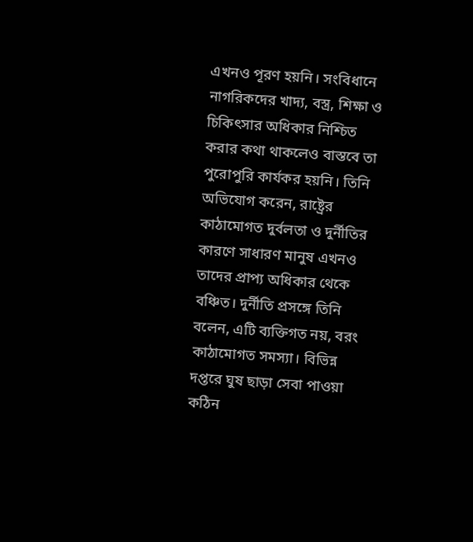এখনও পূরণ হয়নি। সংবিধানে নাগরিকদের খাদ্য, বস্ত্র, শিক্ষা ও চিকিৎসার অধিকার নিশ্চিত করার কথা থাকলেও বাস্তবে তা পুরোপুরি কার্যকর হয়নি। তিনি অভিযোগ করেন, রাষ্ট্রের কাঠামোগত দুর্বলতা ও দুর্নীতির কারণে সাধারণ মানুষ এখনও তাদের প্রাপ্য অধিকার থেকে বঞ্চিত। দুর্নীতি প্রসঙ্গে তিনি বলেন, এটি ব্যক্তিগত নয়, বরং কাঠামোগত সমস্যা। বিভিন্ন দপ্তরে ঘুষ ছাড়া সেবা পাওয়া কঠিন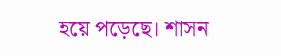হয়ে পড়েছে। শাসন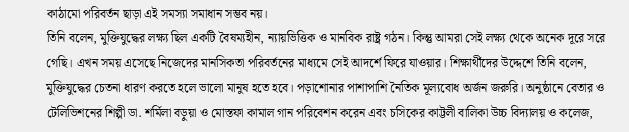কাঠামো পরিবর্তন ছাড়া এই সমস্যা সমাধান সম্ভব নয়।
তিনি বলেন, মুক্তিযুদ্ধের লক্ষ্য ছিল একটি বৈষম্যহীন, ন্যায়ভিত্তিক ও মানবিক রাষ্ট্র গঠন। কিন্তু আমরা সেই লক্ষ্য থেকে অনেক দূরে সরে গেছি। এখন সময় এসেছে নিজেদের মানসিকতা পরিবর্তনের মাধ্যমে সেই আদর্শে ফিরে যাওয়ার। শিক্ষার্থীদের উদ্দেশে তিনি বলেন, মুক্তিযুদ্ধের চেতনা ধারণ করতে হলে ভালো মানুষ হতে হবে। পড়াশোনার পাশাপাশি নৈতিক মূল্যবোধ অর্জন জরুরি। অনুষ্ঠানে বেতার ও টেলিভিশনের শিল্পী ডা. শর্মিলা বড়ুয়া ও মোস্তফা কামাল গান পরিবেশন করেন এবং চসিকের কাট্টলী বালিকা উচ্চ বিদ্যালয় ও কলেজ,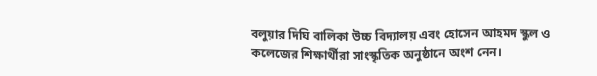বলুয়ার দিঘি বালিকা উচ্চ বিদ্যালয় এবং হোসেন আহমদ স্কুল ও কলেজের শিক্ষার্থীরা সাংস্কৃতিক অনুষ্ঠানে অংশ নেন।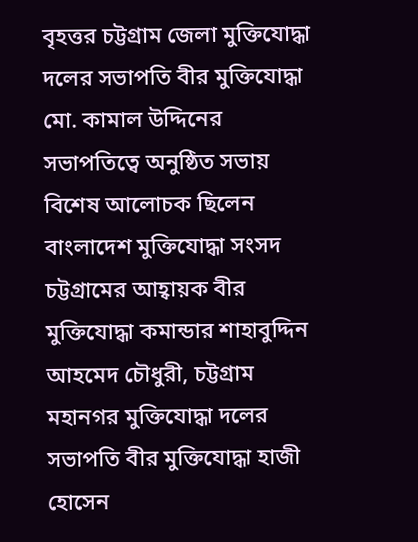বৃহত্তর চট্টগ্রাম জেলা মুক্তিযোদ্ধা দলের সভাপতি বীর মুক্তিযোদ্ধা মো. কামাল উদ্দিনের সভাপতিত্বে অনুষ্ঠিত সভায় বিশেষ আলোচক ছিলেন বাংলাদেশ মুক্তিযোদ্ধা সংসদ চট্টগ্রামের আহ্বায়ক বীর মুক্তিযোদ্ধা কমান্ডার শাহাবুদ্দিন আহমেদ চৌধুরী, চট্টগ্রাম মহানগর মুক্তিযোদ্ধা দলের সভাপতি বীর মুক্তিযোদ্ধা হাজী হোসেন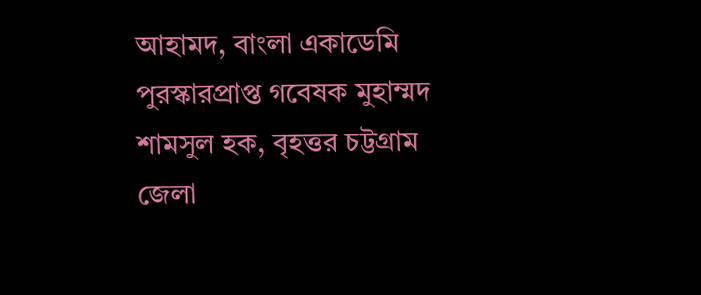আহামদ, বাংলা একাডেমি পুরস্কারপ্রাপ্ত গবেষক মুহাম্মদ শামসুল হক, বৃহত্তর চট্টগ্রাম জেলা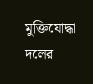মুক্তিযোদ্ধা দলের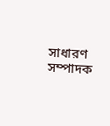সাধারণ সম্পাদক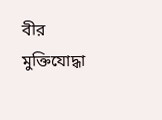বীর মুক্তিযোদ্ধা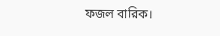ফজল বারিক।